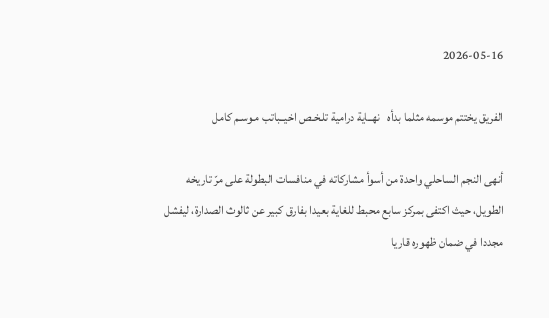2026-05-16

الفريق يختتم موسمه مثلما بدأه   نهــاية درامية تلـخـص اخيــباتب مـوسـم كامل

أنهى النجم الساحلي واحدة من أسوأ مشاركاته في منافسات البطولة على مرّ تاريخه الطويل، حيث اكتفى بمركز سابع محبط للغاية بعيدا بفارق كبير عن ثالوث الصدارة، ليفشل مجددا في ضمان ظهوره قاريا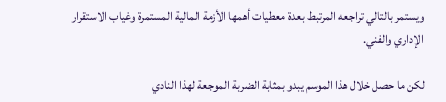ويستمر بالتالي تراجعه المرتبط بعدة معطيات أهمها الأزمة المالية المستمرة وغياب الاستقرار الإداري والفني.

لكن ما حصل خلال هذا الموسم يبدو بمثابة الضربة الموجعة لهذا النادي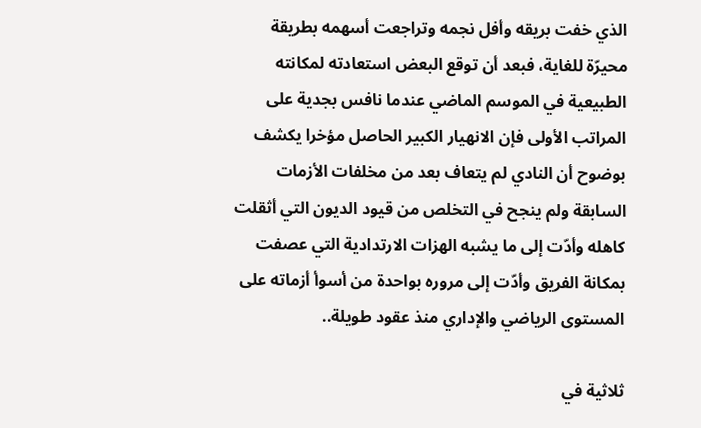الذي خفت بريقه وأفل نجمه وتراجعت أسهمه بطريقة محيرّة للغاية، فبعد أن توقع البعض استعادته لمكانته الطبيعية في الموسم الماضي عندما نافس بجدية على المراتب الأولى فإن الانهيار الكبير الحاصل مؤخرا يكشف بوضوح أن النادي لم يتعاف بعد من مخلفات الأزمات السابقة ولم ينجح في التخلص من قيود الديون التي أثقلت كاهله وأدّت إلى ما يشبه الهزات الارتدادية التي عصفت بمكانة الفريق وأدّت إلى مروره بواحدة من أسوأ أزماته على المستوى الرياضي والإداري منذ عقود طويلة..

ثلاثية في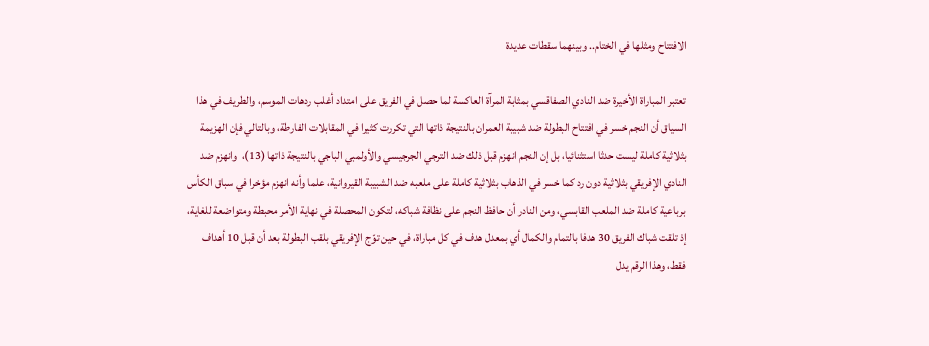الافتتاح ومثلها في الختام.. وبينهما سقطات عديدة

تعتبر المباراة الأخيرة ضد النادي الصفاقسي بمثابة المرآة العاكسة لما حصل في الفريق على امتداد أغلب ردهات الموسم، والطريف في هذا السياق أن النجم خسر في افتتاح البطولة ضد شبيبة العمران بالنتيجة ذاتها التي تكررت كثيرا في المقابلات الفارطة، وبالتالي فإن الهزيمة بثلاثية كاملة ليست حدثا استثنائيا، بل إن النجم انهزم قبل ذلك ضد الترجي الجرجيسي والأولمبي الباجي بالنتيجة ذاتها (13)،  وانهزم ضد النادي الإفريقي بثلاثية دون رد كما خسر في الذهاب بثلاثية كاملة على ملعبه ضد الشبيبة القيروانية، علما وأنه انهزم مؤخرا في سباق الكأس برباعية كاملة ضد الملعب القابسي، ومن النادر أن حافظ النجم على نظافة شباكه، لتكون المحصلة في نهاية الأمر محبطة ومتواضعة للغاية، إذ تلقت شباك الفريق 30 هدفا بالتمام والكمال أي بمعدل هدف في كل مباراة، في حين توّج الإفريقي بلقب البطولة بعد أن قبل 10 أهداف فقط، وهذا الرقم يدل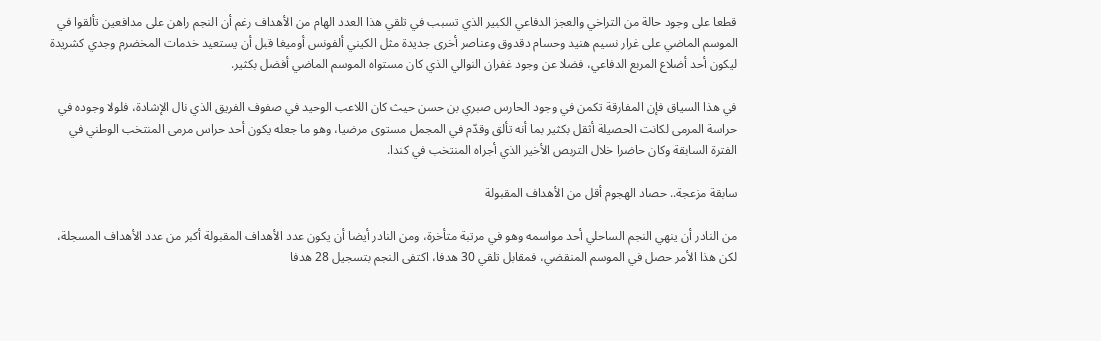قطعا على وجود حالة من التراخي والعجز الدفاعي الكبير الذي تسبب في تلقي هذا العدد الهام من الأهداف رغم أن النجم راهن على مدافعين تألقوا في الموسم الماضي على غرار نسيم هنيد وحسام دقدوق وعناصر أخرى جديدة مثل الكيني ألفونس أوميغا قبل أن يستعيد خدمات المخضرم وجدي كشريدة ليكون أحد أضلاع المربع الدفاعي، فضلا عن وجود غفران النوالي الذي كان مستواه الموسم الماضي أفضل بكثير.

في هذا السياق فإن المفارقة تكمن في وجود الحارس صبري بن حسن حيث كان اللاعب الوحيد في صفوف الفريق الذي نال الإشادة، فلولا وجوده في حراسة المرمى لكانت الحصيلة أثقل بكثير بما أنه تألق وقدّم في المجمل مستوى مرضيا، وهو ما جعله يكون أحد حراس مرمى المنتخب الوطني في الفترة السابقة وكان حاضرا خلال التربص الأخير الذي أجراه المنتخب في كندا.

سابقة مزعجة.. حصاد الهجوم أقل من الأهداف المقبولة

من النادر أن ينهي النجم الساحلي أحد مواسمه وهو في مرتبة متأخرة، ومن النادر أيضا أن يكون عدد الأهداف المقبولة أكبر من عدد الأهداف المسجلة، لكن هذا الأمر حصل في الموسم المنقضي، فمقابل تلقي 30 هدفا، اكتفى النجم بتسجيل 28 هدفا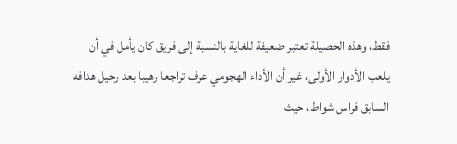فقط، وهذه الحصيلة تعتبر ضعيفة للغاية بالنسبة إلى فريق كان يأمل في أن يلعب الأدوار الأولى، غير أن الأداء الهجومي عرف تراجعا رهيبا بعد رحيل هدافه السابق فراس شواط، حيث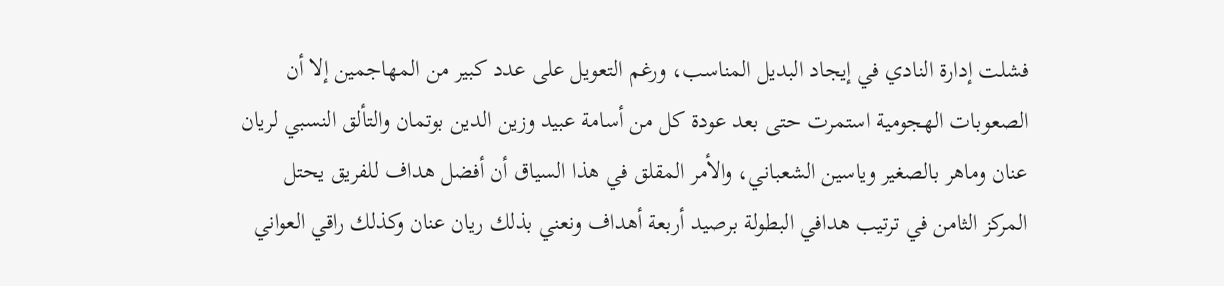فشلت إدارة النادي في إيجاد البديل المناسب، ورغم التعويل على عدد كبير من المهاجمين إلا أن الصعوبات الهجومية استمرت حتى بعد عودة كل من أسامة عبيد وزين الدين بوتمان والتألق النسبي لريان عنان وماهر بالصغير وياسين الشعباني، والأمر المقلق في هذا السياق أن أفضل هداف للفريق يحتل المركز الثامن في ترتيب هدافي البطولة برصيد أربعة أهداف ونعني بذلك ريان عنان وكذلك راقي العواني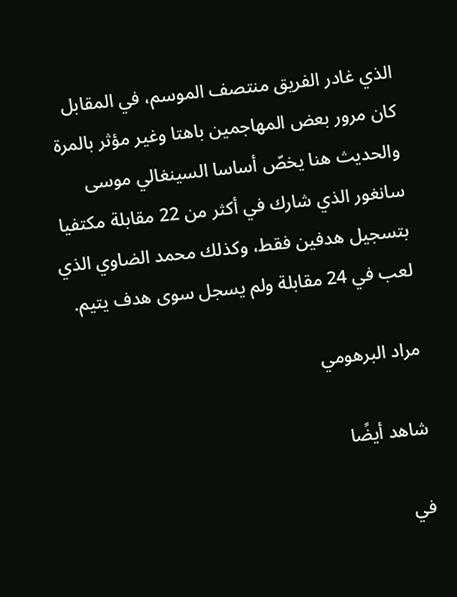الذي غادر الفريق منتصف الموسم، في المقابل كان مرور بعض المهاجمين باهتا وغير مؤثر بالمرة والحديث هنا يخصّ أساسا السينغالي موسى سانغور الذي شارك في أكثر من 22 مقابلة مكتفيا بتسجيل هدفين فقط، وكذلك محمد الضاوي الذي لعب في 24 مقابلة ولم يسجل سوى هدف يتيم.

مراد البرهومي

شاهد أيضًا

في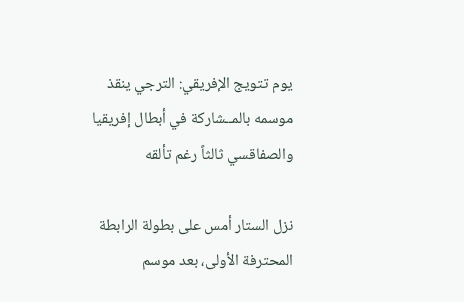يوم تتويج الإفريقي: الترجي ينقذ موسمه بالمــشاركة في أبطال إفريقيا والصفاقسي ثالثاً رغم تألقه

نزل الستار أمس على بطولة الرابطة المحترفة الأولى، بعد موسم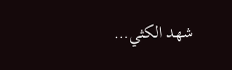شهد الكثي…